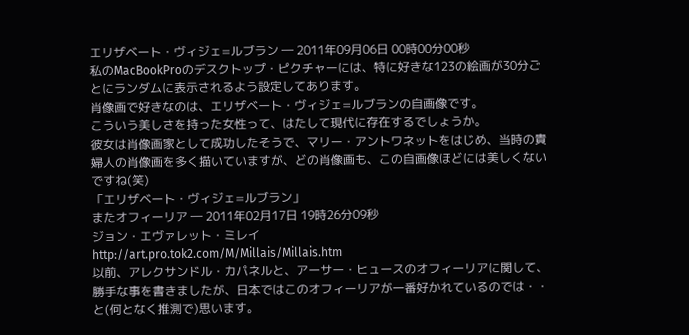エリザベート・ヴィジェ=ルブラン ― 2011年09月06日 00時00分00秒
私のMacBookProのデスクトップ・ピクチャーには、特に好きな123の絵画が30分ごとにランダムに表示されるよう設定してあります。
肖像画で好きなのは、エリザベート・ヴィジェ=ルブランの自画像です。
こういう美しさを持った女性って、はたして現代に存在するでしょうか。
彼女は肖像画家として成功したそうで、マリー・アントワネットをはじめ、当時の貴婦人の肖像画を多く描いていますが、どの肖像画も、この自画像ほどには美しくないですね(笑)
「エリザベート・ヴィジェ=ルブラン」
またオフィーリア ― 2011年02月17日 19時26分09秒
ジョン・エヴァレット・ミレイ
http://art.pro.tok2.com/M/Millais/Millais.htm
以前、アレクサンドル・カパネルと、アーサー・ヒュースのオフィーリアに関して、勝手な事を書きましたが、日本ではこのオフィーリアが一番好かれているのでは・・と(何となく推測で)思います。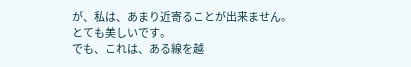が、私は、あまり近寄ることが出来ません。
とても美しいです。
でも、これは、ある線を越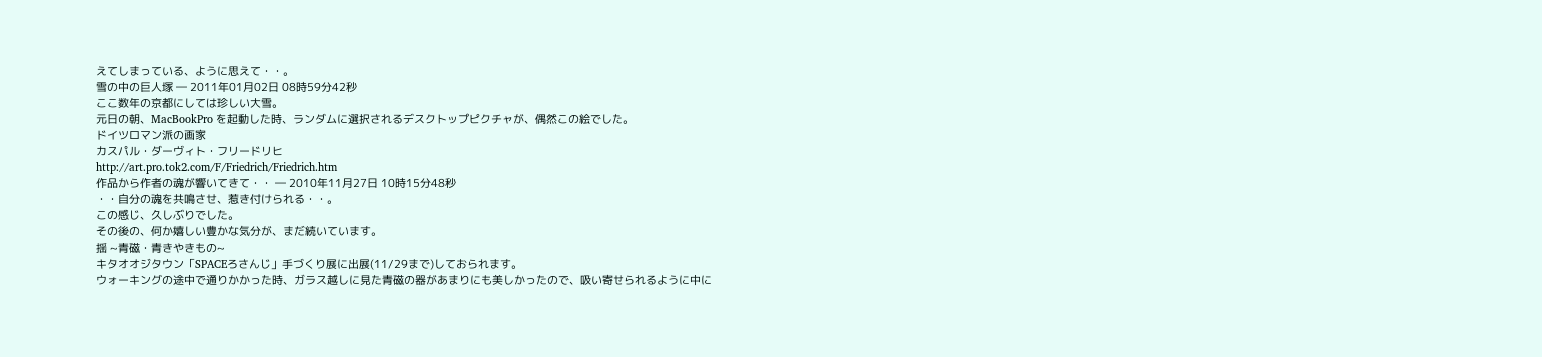えてしまっている、ように思えて・・。
雪の中の巨人塚 ― 2011年01月02日 08時59分42秒
ここ数年の京都にしては珍しい大雪。
元日の朝、MacBookPro を起動した時、ランダムに選択されるデスクトップピクチャが、偶然この絵でした。
ドイツロマン派の画家
カスパル・ダーヴィト・フリードリヒ
http://art.pro.tok2.com/F/Friedrich/Friedrich.htm
作品から作者の魂が響いてきて・・ ― 2010年11月27日 10時15分48秒
・・自分の魂を共鳴させ、惹き付けられる・・。
この感じ、久しぶりでした。
その後の、何か嬉しい豊かな気分が、まだ続いています。
揺 ~青磁・青きやきもの~
キタオオジタウン「SPACEろさんじ」手づくり展に出展(11/29まで)しておられます。
ウォーキングの途中で通りかかった時、ガラス越しに見た青磁の器があまりにも美しかったので、吸い寄せられるように中に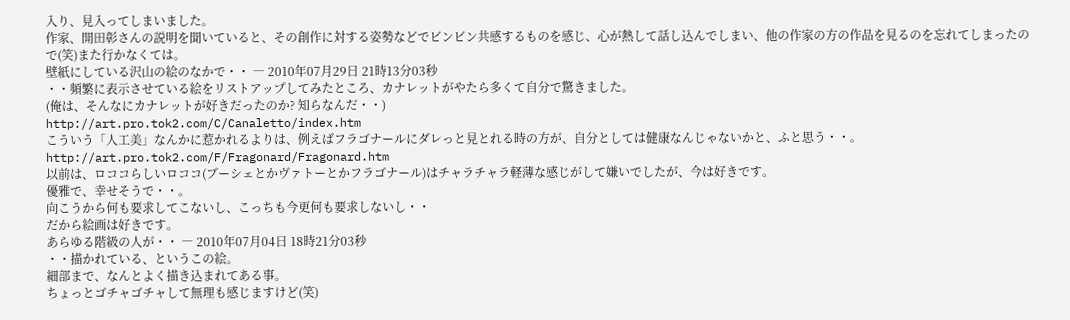入り、見入ってしまいました。
作家、開田彰さんの説明を聞いていると、その創作に対する姿勢などでビンビン共感するものを感じ、心が熱して話し込んでしまい、他の作家の方の作品を見るのを忘れてしまったので(笑)また行かなくては。
壁紙にしている沢山の絵のなかで・・ ― 2010年07月29日 21時13分03秒
・・頻繁に表示させている絵をリストアップしてみたところ、カナレットがやたら多くて自分で驚きました。
(俺は、そんなにカナレットが好きだったのか? 知らなんだ・・)
http://art.pro.tok2.com/C/Canaletto/index.htm
こういう「人工美」なんかに惹かれるよりは、例えばフラゴナールにダレっと見とれる時の方が、自分としては健康なんじゃないかと、ふと思う・・。
http://art.pro.tok2.com/F/Fragonard/Fragonard.htm
以前は、ロココらしいロココ(ブーシェとかヴァトーとかフラゴナール)はチャラチャラ軽薄な感じがして嫌いでしたが、今は好きです。
優雅で、幸せそうで・・。
向こうから何も要求してこないし、こっちも今更何も要求しないし・・
だから絵画は好きです。
あらゆる階級の人が・・ ― 2010年07月04日 18時21分03秒
・・描かれている、というこの絵。
細部まで、なんとよく描き込まれてある事。
ちょっとゴチャゴチャして無理も感じますけど(笑)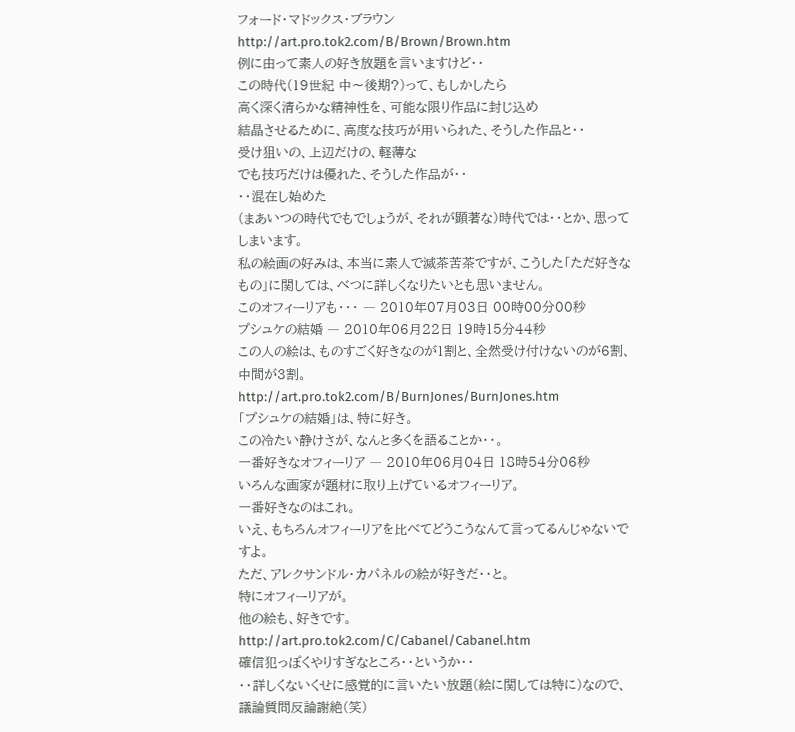フォード・マドックス・ブラウン
http://art.pro.tok2.com/B/Brown/Brown.htm
例に由って素人の好き放題を言いますけど・・
この時代(19世紀 中〜後期?)って、もしかしたら
高く深く清らかな精神性を、可能な限り作品に封じ込め
結晶させるために、高度な技巧が用いられた、そうした作品と・・
受け狙いの、上辺だけの、軽薄な
でも技巧だけは優れた、そうした作品が・・
・・混在し始めた
(まあいつの時代でもでしょうが、それが顕著な)時代では・・とか、思ってしまいます。
私の絵画の好みは、本当に素人で滅茶苦茶ですが、こうした「ただ好きなもの」に関しては、べつに詳しくなりたいとも思いません。
このオフィーリアも・・・ ― 2010年07月03日 00時00分00秒
プシュケの結婚 ― 2010年06月22日 19時15分44秒
この人の絵は、ものすごく好きなのが1割と、全然受け付けないのが6割、中間が3割。
http://art.pro.tok2.com/B/BurnJones/BurnJones.htm
「プシュケの結婚」は、特に好き。
この冷たい静けさが、なんと多くを語ることか・・。
一番好きなオフィーリア ― 2010年06月04日 18時54分06秒
いろんな画家が題材に取り上げているオフィーリア。
一番好きなのはこれ。
いえ、もちろんオフィーリアを比べてどうこうなんて言ってるんじゃないですよ。
ただ、アレクサンドル・カパネルの絵が好きだ・・と。
特にオフィーリアが。
他の絵も、好きです。
http://art.pro.tok2.com/C/Cabanel/Cabanel.htm
確信犯っぽくやりすぎなところ・・というか・・
・・詳しくないくせに感覚的に言いたい放題(絵に関しては特に)なので、議論質問反論謝絶(笑)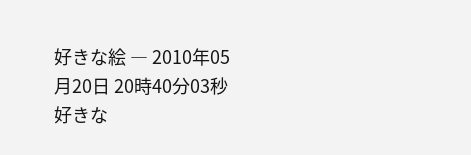好きな絵 ― 2010年05月20日 20時40分03秒
好きな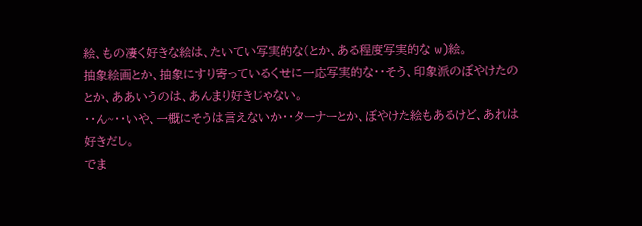絵、もの凄く好きな絵は、たいてい写実的な(とか、ある程度写実的な w)絵。
抽象絵画とか、抽象にすり寄っているくせに一応写実的な・・そう、印象派のぼやけたのとか、ああいうのは、あんまり好きじゃない。
・・ん~・・いや、一概にそうは言えないか・・ターナーとか、ぼやけた絵もあるけど、あれは好きだし。
でま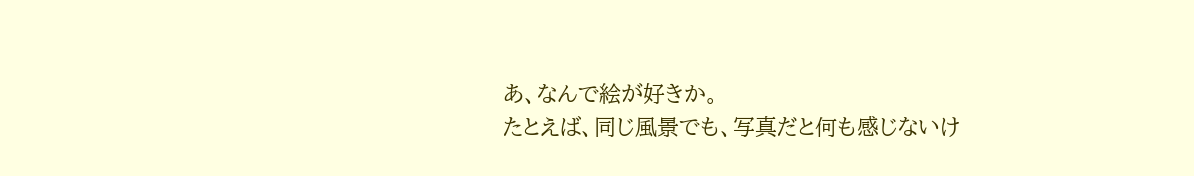あ、なんで絵が好きか。
たとえば、同じ風景でも、写真だと何も感じないけ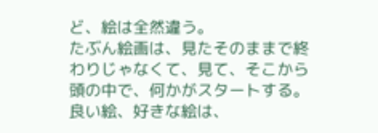ど、絵は全然違う。
たぶん絵画は、見たそのままで終わりじゃなくて、見て、そこから頭の中で、何かがスタートする。
良い絵、好きな絵は、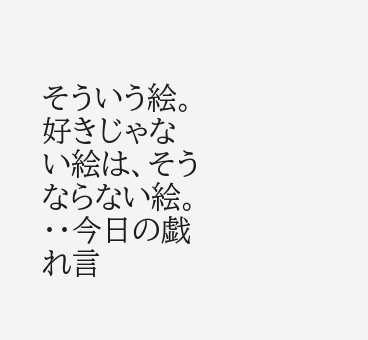そういう絵。
好きじゃない絵は、そうならない絵。
・・今日の戯れ言